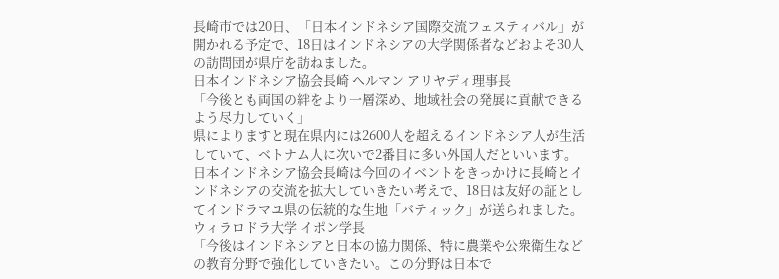長崎市では20日、「日本インドネシア国際交流フェスティバル」が開かれる予定で、18日はインドネシアの大学関係者などおよそ30人の訪問団が県庁を訪ねました。
日本インドネシア協会長崎 ヘルマン アリヤディ理事長
「今後とも両国の絆をより一層深め、地域社会の発展に貢献できるよう尽力していく」
県によりますと現在県内には2600人を超えるインドネシア人が生活していて、ベトナム人に次いで2番目に多い外国人だといいます。
日本インドネシア協会長崎は今回のイベントをきっかけに長崎とインドネシアの交流を拡大していきたい考えで、18日は友好の証としてインドラマユ県の伝統的な生地「バティック」が送られました。
ウィラロドラ大学 イポン学長
「今後はインドネシアと日本の協力関係、特に農業や公衆衛生などの教育分野で強化していきたい。この分野は日本で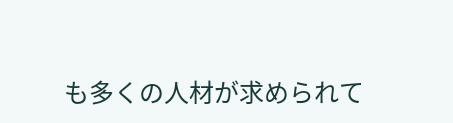も多くの人材が求められて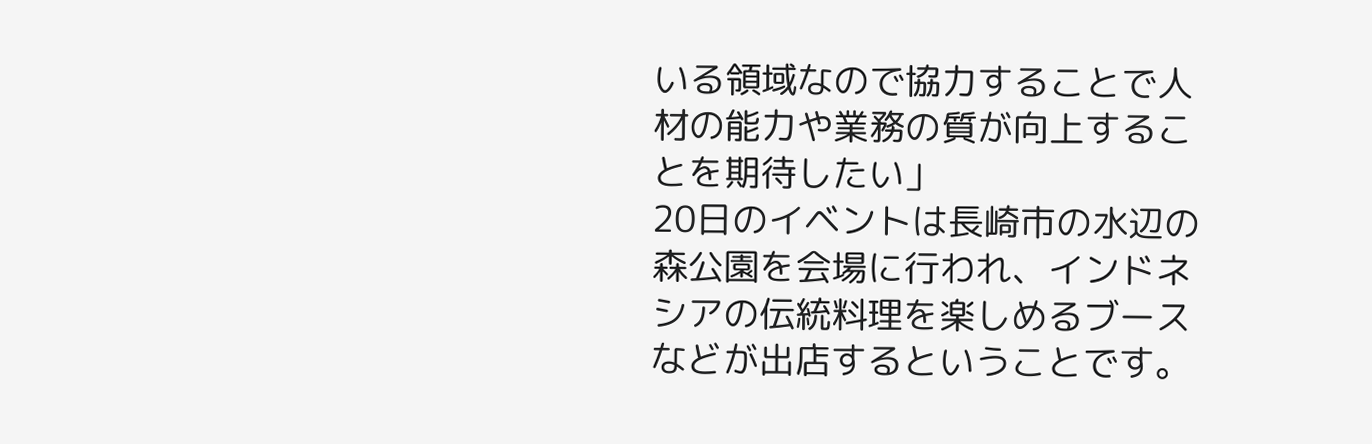いる領域なので協力することで人材の能力や業務の質が向上することを期待したい」
20日のイベントは長崎市の水辺の森公園を会場に行われ、インドネシアの伝統料理を楽しめるブースなどが出店するということです。